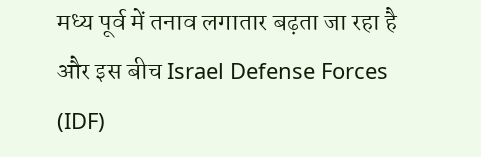मध्य पूर्व में तनाव लगातार बढ़ता जा रहा है और इस बीच Israel Defense Forces (IDF)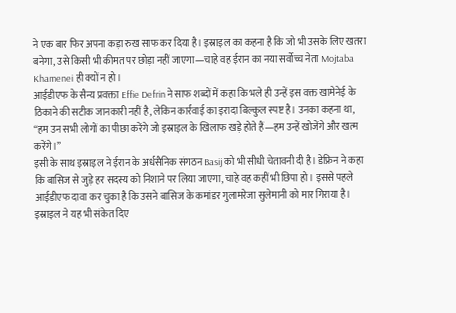ने एक बार फिर अपना कड़ा रुख साफ कर दिया है। इस्राइल का कहना है कि जो भी उसके लिए खतरा बनेगा, उसे किसी भी कीमत पर छोड़ा नहीं जाएगा—चाहे वह ईरान का नया सर्वोच्च नेता Mojtaba Khamenei ही क्यों न हो।
आईडीएफ के सैन्य प्रवक्ता Effie Defrin ने साफ शब्दों में कहा कि भले ही उन्हें इस वक्त खामेनेई के ठिकाने की सटीक जानकारी नहीं है, लेकिन कार्रवाई का इरादा बिल्कुल स्पष्ट है। उनका कहना था, “हम उन सभी लोगों का पीछा करेंगे जो इस्राइल के खिलाफ खड़े होते हैं—हम उन्हें खोजेंगे और खत्म करेंगे।”
इसी के साथ इस्राइल ने ईरान के अर्धसैनिक संगठन Basij को भी सीधी चेतावनी दी है। डेफ्रिन ने कहा कि बासिज से जुड़े हर सदस्य को निशाने पर लिया जाएगा, चाहे वह कहीं भी छिपा हो। इससे पहले आईडीएफ दावा कर चुका है कि उसने बासिज के कमांडर गुलामरेजा सुलेमानी को मार गिराया है।
इस्राइल ने यह भी संकेत दिए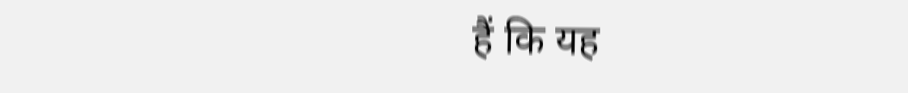हैं कि यह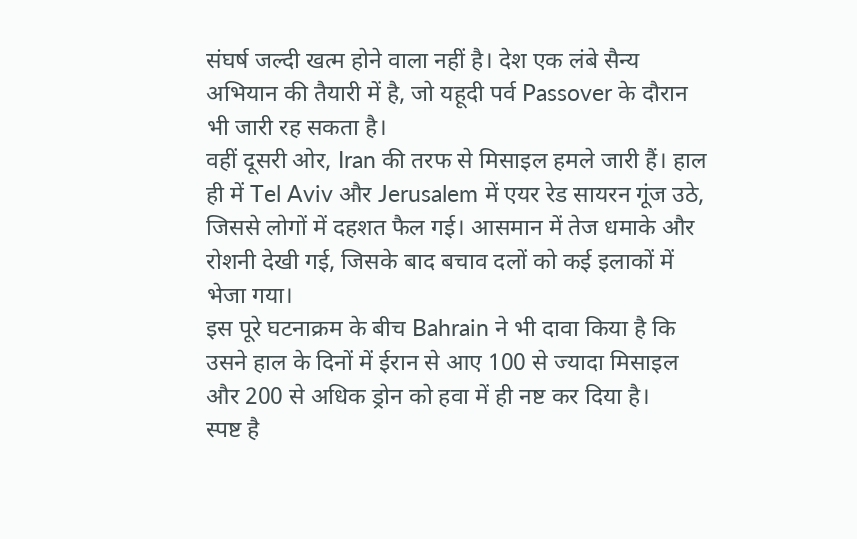संघर्ष जल्दी खत्म होने वाला नहीं है। देश एक लंबे सैन्य अभियान की तैयारी में है, जो यहूदी पर्व Passover के दौरान भी जारी रह सकता है।
वहीं दूसरी ओर, Iran की तरफ से मिसाइल हमले जारी हैं। हाल ही में Tel Aviv और Jerusalem में एयर रेड सायरन गूंज उठे, जिससे लोगों में दहशत फैल गई। आसमान में तेज धमाके और रोशनी देखी गई, जिसके बाद बचाव दलों को कई इलाकों में भेजा गया।
इस पूरे घटनाक्रम के बीच Bahrain ने भी दावा किया है कि उसने हाल के दिनों में ईरान से आए 100 से ज्यादा मिसाइल और 200 से अधिक ड्रोन को हवा में ही नष्ट कर दिया है।
स्पष्ट है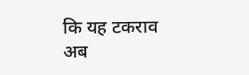कि यह टकराव अब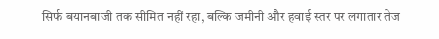सिर्फ बयानबाजी तक सीमित नहीं रहा, बल्कि जमीनी और हवाई स्तर पर लगातार तेज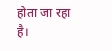होता जा रहा है।